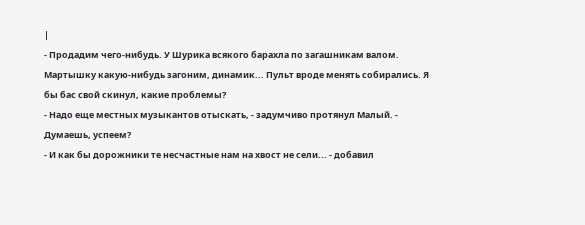|
- Продадим чего-нибудь. У Шурика всякого барахла по загашникам валом. Мартышку какую-нибудь загоним, динамик... Пульт вроде менять собирались. Я бы бас свой скинул, какие проблемы?
- Надо еще местных музыкантов отыскать, - задумчиво протянул Малый. - Думаешь, успеем?
- И как бы дорожники те несчастные нам на хвост не сели... - добавил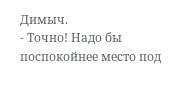Димыч.
- Точно! Надо бы поспокойнее место под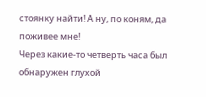стоянку найти! А ну, по коням, да поживее мне!
Через какие-то четверть часа был обнаружен глухой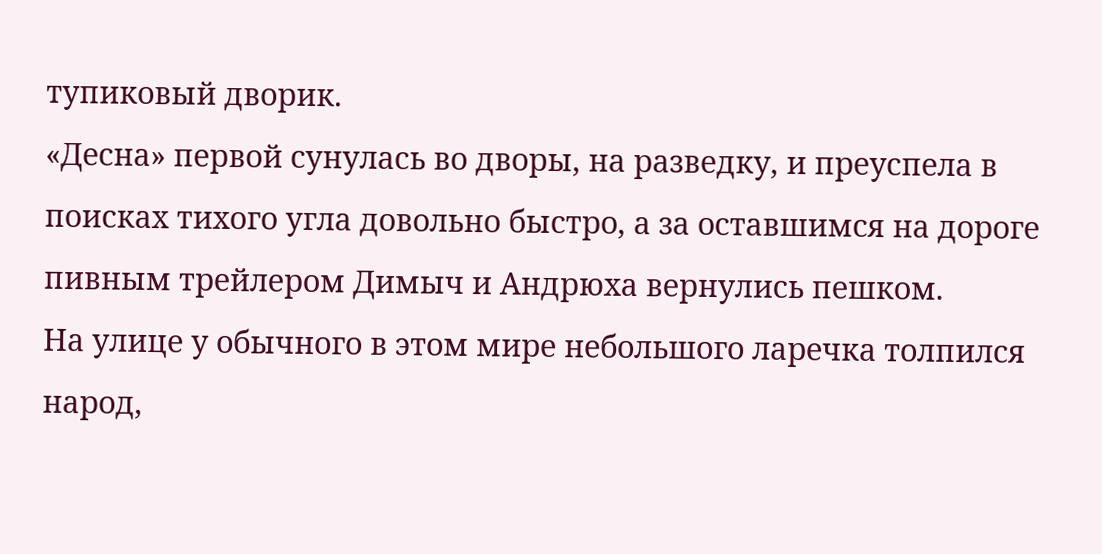тупиковый дворик.
«Десна» первой сунулась во дворы, на разведку, и преуспела в поисках тихого угла довольно быстро, а за оставшимся на дороге пивным трейлером Димыч и Андрюха вернулись пешком.
На улице у обычного в этом мире небольшого ларечка толпился народ,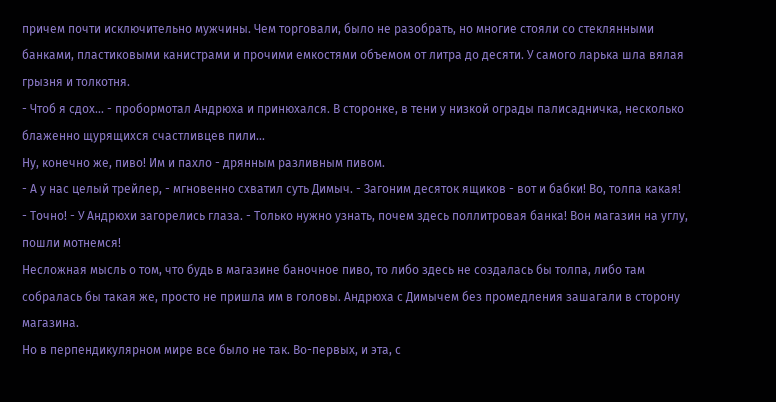причем почти исключительно мужчины. Чем торговали, было не разобрать, но многие стояли со стеклянными банками, пластиковыми канистрами и прочими емкостями объемом от литра до десяти. У самого ларька шла вялая грызня и толкотня.
- Чтоб я сдох... - пробормотал Андрюха и принюхался. В сторонке, в тени у низкой ограды палисадничка, несколько блаженно щурящихся счастливцев пили...
Ну, конечно же, пиво! Им и пахло - дрянным разливным пивом.
- А у нас целый трейлер, - мгновенно схватил суть Димыч. - Загоним десяток ящиков - вот и бабки! Во, толпа какая!
- Точно! - У Андрюхи загорелись глаза. - Только нужно узнать, почем здесь поллитровая банка! Вон магазин на углу, пошли мотнемся!
Несложная мысль о том, что будь в магазине баночное пиво, то либо здесь не создалась бы толпа, либо там собралась бы такая же, просто не пришла им в головы. Андрюха с Димычем без промедления зашагали в сторону магазина.
Но в перпендикулярном мире все было не так. Во-первых, и эта, с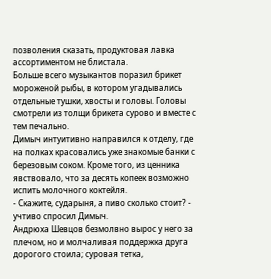позволения сказать, продуктовая лавка ассортиментом не блистала.
Больше всего музыкантов поразил брикет мороженой рыбы, в котором угадывались отдельные тушки, хвосты и головы. Головы смотрели из толщи брикета сурово и вместе с тем печально.
Димыч интуитивно направился к отделу, где на полках красовались уже знакомые банки с березовым соком. Кроме того, из ценника явствовало, что за десять копеек возможно испить молочного коктейля.
- Скажите, сударыня, а пиво сколько стоит? - учтиво спросил Димыч.
Андрюха Шевцов безмолвно вырос у него за плечом, но и молчаливая поддержка друга дорогого стоила; суровая тетка,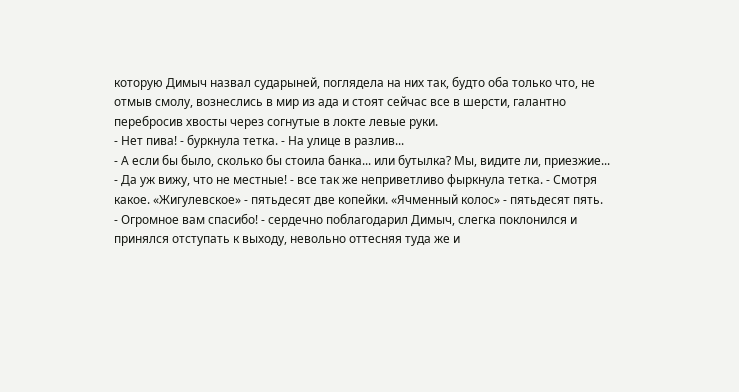которую Димыч назвал сударыней, поглядела на них так, будто оба только что, не отмыв смолу, вознеслись в мир из ада и стоят сейчас все в шерсти, галантно перебросив хвосты через согнутые в локте левые руки.
- Нет пива! - буркнула тетка. - На улице в разлив...
- А если бы было, сколько бы стоила банка... или бутылка? Мы, видите ли, приезжие...
- Да уж вижу, что не местные! - все так же неприветливо фыркнула тетка. - Смотря какое. «Жигулевское» - пятьдесят две копейки. «Ячменный колос» - пятьдесят пять.
- Огромное вам спасибо! - сердечно поблагодарил Димыч, слегка поклонился и принялся отступать к выходу, невольно оттесняя туда же и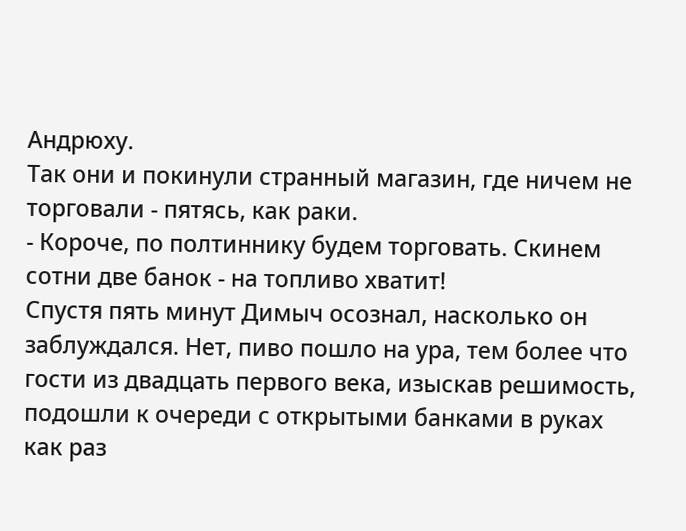Андрюху.
Так они и покинули странный магазин, где ничем не торговали - пятясь, как раки.
- Короче, по полтиннику будем торговать. Скинем сотни две банок - на топливо хватит!
Спустя пять минут Димыч осознал, насколько он заблуждался. Нет, пиво пошло на ура, тем более что гости из двадцать первого века, изыскав решимость, подошли к очереди с открытыми банками в руках как раз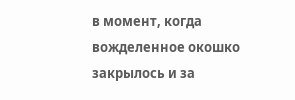в момент, когда вожделенное окошко закрылось и за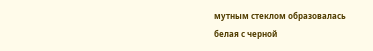мутным стеклом образовалась белая с черной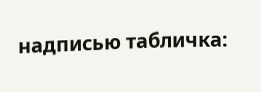надписью табличка: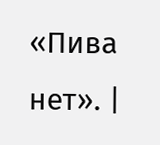«Пива нет». |